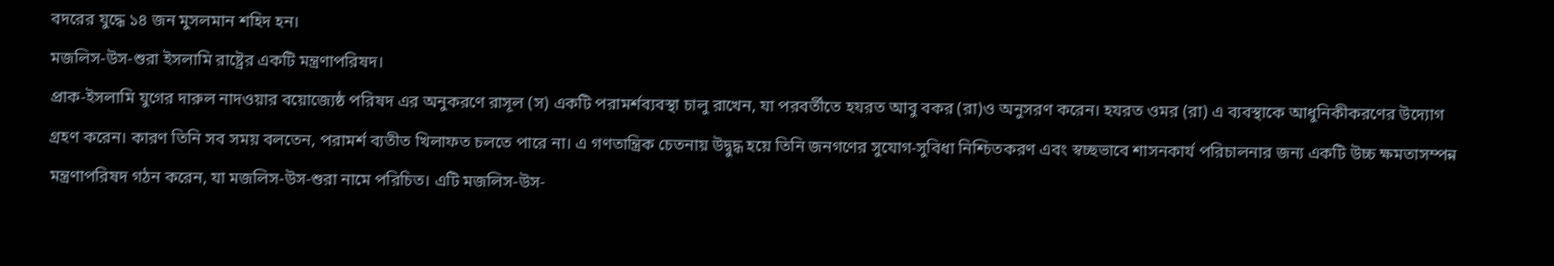বদরের যুদ্ধে ১৪ জন মুসলমান শহিদ হন।
মজলিস-উস-শুরা ইসলামি রাষ্ট্রের একটি মন্ত্রণাপরিষদ।
প্রাক-ইসলামি যুগের দারুল নাদওয়ার বয়োজ্যেষ্ঠ পরিষদ এর অনুকরণে রাসূল (স) একটি পরামর্শব্যবস্থা চালু রাখেন, যা পরবর্তীতে হযরত আবু বকর (রা)ও অনুসরণ করেন। হযরত ওমর (রা) এ ব্যবস্থাকে আধুনিকীকরণের উদ্যোগ গ্রহণ করেন। কারণ তিনি সব সময় বলতেন, পরামর্শ ব্যতীত খিলাফত চলতে পারে না। এ গণতান্ত্রিক চেতনায় উদ্বুদ্ধ হয়ে তিনি জনগণের সুযোগ-সুবিধা নিশ্চিতকরণ এবং স্বচ্ছভাবে শাসনকার্য পরিচালনার জন্য একটি উচ্চ ক্ষমতাসম্পন্ন মন্ত্রণাপরিষদ গঠন করেন, যা মজলিস-উস-শুরা নামে পরিচিত। এটি মজলিস-উস-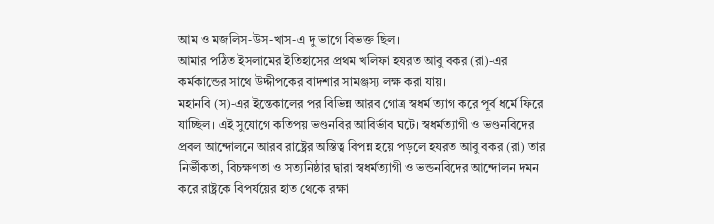আম ও মজলিস-উস-খাস-এ দু ভাগে বিভক্ত ছিল।
আমার পঠিত ইসলামের ইতিহাসের প্রথম খলিফা হযরত আবু বকর (রা)-এর কর্মকান্ডের সাথে উদ্দীপকের বাদশার সামঞ্জস্য লক্ষ করা যায়।
মহানবি (স)-এর ইন্তেকালের পর বিভিন্ন আরব গোত্র স্বধর্ম ত্যাগ করে পূর্ব ধর্মে ফিরে যাচ্ছিল। এই সুযোগে কতিপয় ভণ্ডনবির আবির্ভাব ঘটে। স্বধর্মত্যাগী ও ভণ্ডনবিদের প্রবল আন্দোলনে আরব রাষ্ট্রের অস্তিত্ব বিপন্ন হয়ে পড়লে হযরত আবু বকর (রা) তার নির্ভীকতা, বিচক্ষণতা ও সত্যনিষ্ঠার দ্বারা স্বধর্মত্যাগী ও ভন্ডনবিদের আন্দোলন দমন করে রাষ্ট্রকে বিপর্যয়ের হাত থেকে রক্ষা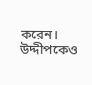করেন। উদ্দীপকেও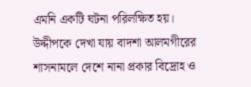এমনি একটি ঘটনা পরিলক্ষিত হয়।
উদ্দীপকে দেখা যায় বাদশা আলমগীরের শাসনামলে দেশে নানা প্রকার বিদ্রোহ ও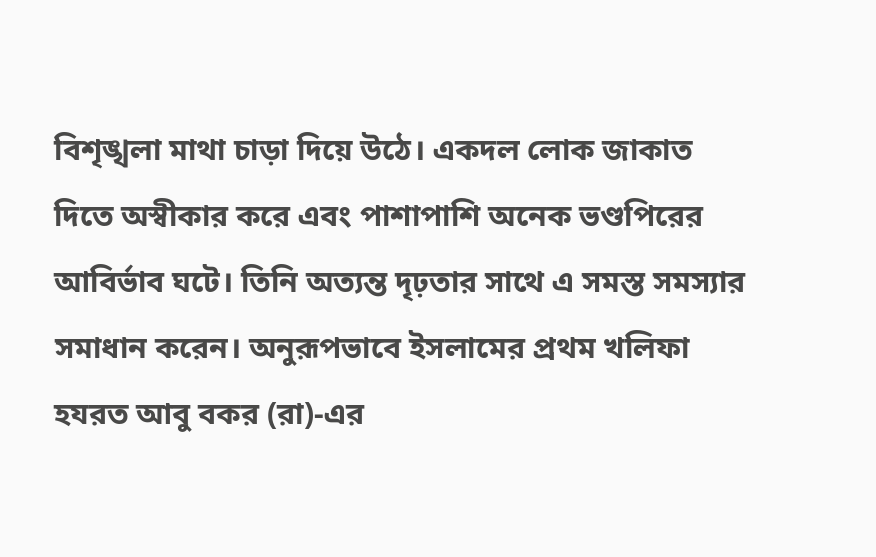বিশৃঙ্খলা মাথা চাড়া দিয়ে উঠে। একদল লোক জাকাত দিতে অস্বীকার করে এবং পাশাপাশি অনেক ভণ্ডপিরের আবির্ভাব ঘটে। তিনি অত্যন্ত দৃঢ়তার সাথে এ সমস্ত সমস্যার সমাধান করেন। অনুরূপভাবে ইসলামের প্রথম খলিফা হযরত আবু বকর (রা)-এর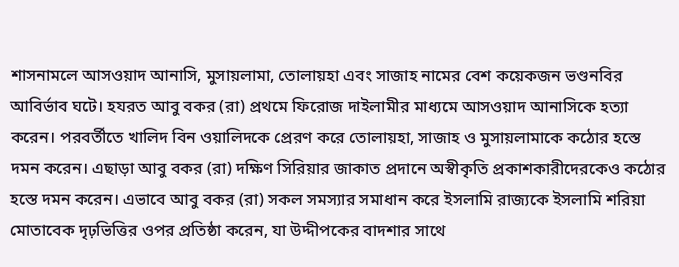শাসনামলে আসওয়াদ আনাসি, মুসায়লামা, তোলায়হা এবং সাজাহ নামের বেশ কয়েকজন ভণ্ডনবির আবির্ভাব ঘটে। হযরত আবু বকর (রা) প্রথমে ফিরোজ দাইলামীর মাধ্যমে আসওয়াদ আনাসিকে হত্যা করেন। পরবর্তীতে খালিদ বিন ওয়ালিদকে প্রেরণ করে তোলায়হা, সাজাহ ও মুসায়লামাকে কঠোর হস্তে দমন করেন। এছাড়া আবু বকর (রা) দক্ষিণ সিরিয়ার জাকাত প্রদানে অস্বীকৃতি প্রকাশকারীদেরকেও কঠোর হস্তে দমন করেন। এভাবে আবু বকর (রা) সকল সমস্যার সমাধান করে ইসলামি রাজ্যকে ইসলামি শরিয়া মোতাবেক দৃঢ়ভিত্তির ওপর প্রতিষ্ঠা করেন, যা উদ্দীপকের বাদশার সাথে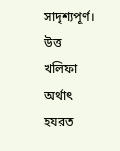সাদৃশ্যপূর্ণ।
উত্ত খলিফা অর্থাৎ হযরত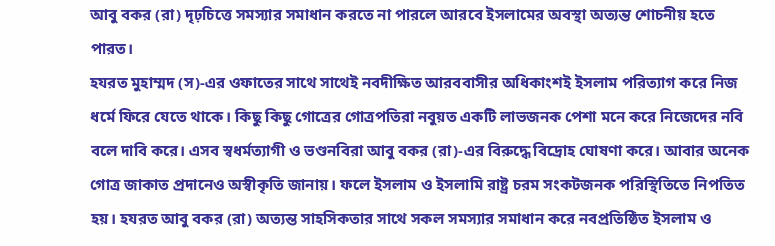আবু বকর (রা) দৃঢ়চিত্তে সমস্যার সমাধান করতে না পারলে আরবে ইসলামের অবস্থা অত্যন্ত শোচনীয় হতে পারত।
হযরত মুহাম্মদ (স)-এর ওফাতের সাথে সাথেই নবদীক্ষিত আরববাসীর অধিকাংশই ইসলাম পরিত্যাগ করে নিজ ধর্মে ফিরে যেতে থাকে। কিছু কিছু গোত্রের গোত্রপতিরা নবুয়ত একটি লাভজনক পেশা মনে করে নিজেদের নবি বলে দাবি করে। এসব স্বধর্মত্যাগী ও ভণ্ডনবিরা আবু বকর (রা)-এর বিরুদ্ধে বিদ্রোহ ঘোষণা করে। আবার অনেক গোত্র জাকাত প্রদানেও অস্বীকৃতি জানায়। ফলে ইসলাম ও ইসলামি রাষ্ট্র চরম সংকটজনক পরিস্থিতিতে নিপতিত হয়। হযরত আবু বকর (রা) অত্যন্ত সাহসিকতার সাথে সকল সমস্যার সমাধান করে নবপ্রতিষ্ঠিত ইসলাম ও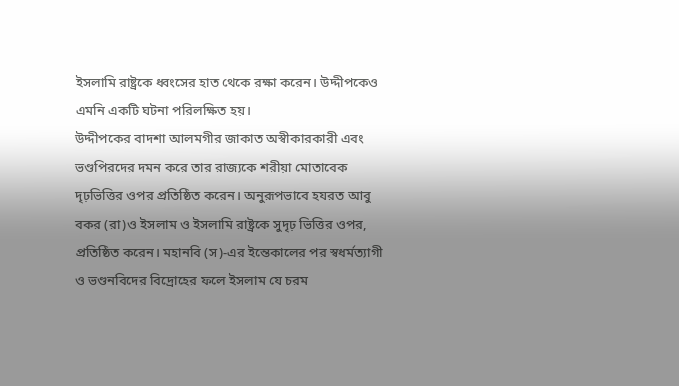ইসলামি রাষ্ট্রকে ধ্বংসের হাত থেকে রক্ষা করেন। উদ্দীপকেও এমনি একটি ঘটনা পরিলক্ষিত হয়।
উদ্দীপকের বাদশা আলমগীর জাকাত অস্বীকারকারী এবং ভণ্ডপিরদের দমন করে তার রাজ্যকে শরীয়া মোতাবেক দৃঢ়ভিত্তির ওপর প্রতিষ্ঠিত করেন। অনুরূপভাবে হযরত আবু বকর (রা)ও ইসলাম ও ইসলামি রাষ্ট্রকে সুদৃঢ় ভিত্তির ওপর, প্রতিষ্ঠিত করেন। মহানবি (স)-এর ইন্তেকালের পর স্বধর্মত্যাগী ও ভণ্ডনবিদের বিদ্রোহের ফলে ইসলাম যে চরম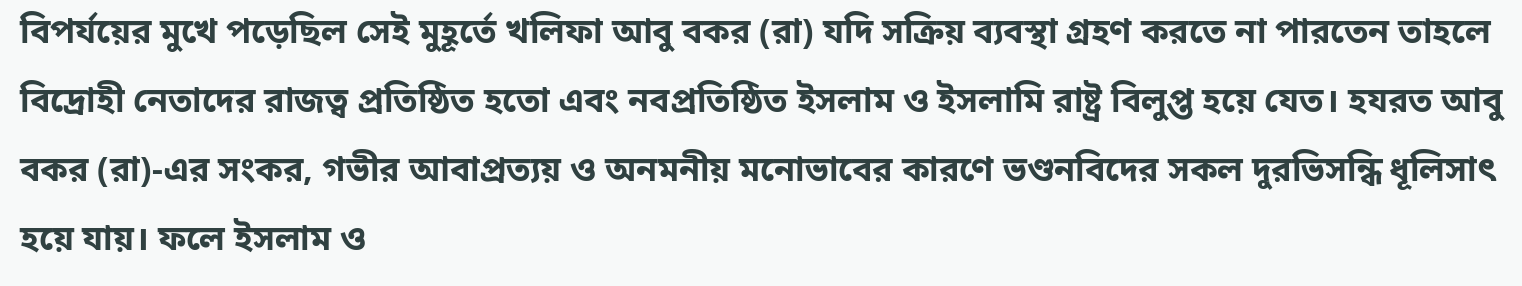বিপর্যয়ের মুখে পড়েছিল সেই মুহূর্তে খলিফা আবু বকর (রা) যদি সক্রিয় ব্যবস্থা গ্রহণ করতে না পারতেন তাহলে বিদ্রোহী নেতাদের রাজত্ব প্রতিষ্ঠিত হতো এবং নবপ্রতিষ্ঠিত ইসলাম ও ইসলামি রাষ্ট্র বিলুপ্ত হয়ে যেত। হযরত আবু বকর (রা)-এর সংকর, গভীর আবাপ্রত্যয় ও অনমনীয় মনোভাবের কারণে ভণ্ডনবিদের সকল দুরভিসন্ধি ধূলিসাৎ হয়ে যায়। ফলে ইসলাম ও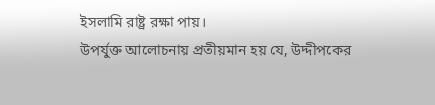ইসলামি রাষ্ট্র রক্ষা পায়।
উপর্যুক্ত আলোচনায় প্রতীয়মান হয় যে, উদ্দীপকের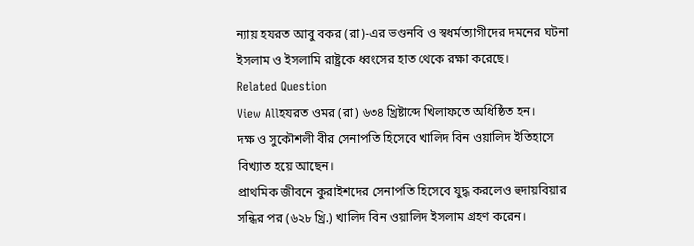ন্যায় হযরত আবু বকর (রা)-এর ভণ্ডনবি ও স্বধর্মত্যাগীদের দমনের ঘটনা ইসলাম ও ইসলামি রাষ্ট্রকে ধ্বংসের হাত থেকে রক্ষা করেছে।
Related Question
View Allহযরত ওমর (রা) ৬৩৪ খ্রিষ্টাব্দে খিলাফতে অধিষ্ঠিত হন।
দক্ষ ও সুকৌশলী বীর সেনাপতি হিসেবে খালিদ বিন ওয়ালিদ ইতিহাসে বিখ্যাত হয়ে আছেন।
প্রাথমিক জীবনে কুরাইশদের সেনাপতি হিসেবে যুদ্ধ করলেও হুদায়বিয়ার সন্ধির পর (৬২৮ খ্রি.) খালিদ বিন ওয়ালিদ ইসলাম গ্রহণ করেন।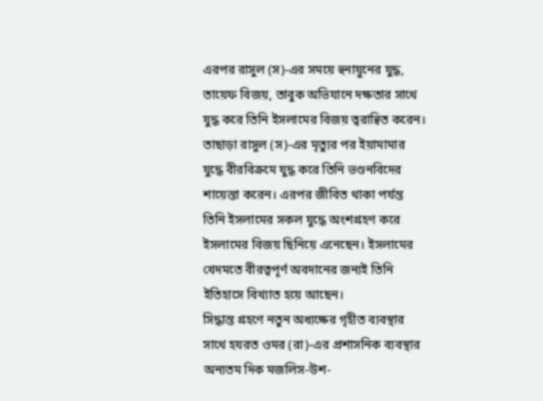এরপর রাসুল (স)-এর সময়ে হুনায়ুনের যুদ্ধ, তায়েফ বিজয়, তাবুক অভিযানে দক্ষতার সাথে যুদ্ধ করে তিনি ইসলামের বিজয় ত্বরান্বিত করেন। তাছাড়া রাসুল (স)-এর মৃত্যুর পর ইয়ামামার যুদ্ধে বীরবিক্রমে যুদ্ধ করে তিনি ভণ্ডনবিদের শায়েস্তা করেন। এরপর জীবিত থাকা পর্যন্ত তিনি ইসলামের সকল যুদ্ধে অংশগ্রহণ করে ইসলামের বিজয় ছিনিয়ে এনেছেন। ইসলামের খেদমতে বীরত্বপূর্ণ অবদানের জন্যই তিনি ইতিহাসে বিখ্যাত হয়ে আছেন।
সিদ্ধান্ত গ্রহণে নতুন অধ্যক্ষের গৃহীত ব্যবস্থার সাথে হযরত ওমর (রা)-এর প্রশাসনিক ব্যবস্থার অন্যতম দিক মজলিস-উশ-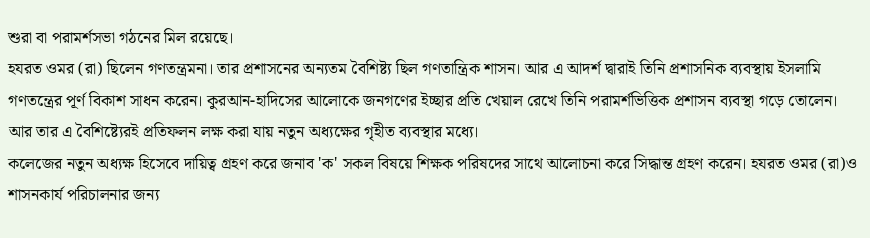শুরা বা পরামর্শসভা গঠনের মিল রয়েছে।
হযরত ওমর (রা) ছিলেন গণতন্ত্রমনা। তার প্রশাসনের অন্যতম বৈশিষ্ট্য ছিল গণতান্ত্রিক শাসন। আর এ আদর্শ দ্বারাই তিনি প্রশাসনিক ব্যবস্থায় ইসলামি গণতন্ত্রের পূর্ণ বিকাশ সাধন করেন। কুরআন-হাদিসের আলোকে জনগণের ইচ্ছার প্রতি খেয়াল রেখে তিনি পরামর্শভিত্তিক প্রশাসন ব্যবস্থা গড়ে তোলেন। আর তার এ বৈশিষ্ট্যেরই প্রতিফলন লক্ষ করা যায় নতুন অধ্যক্ষের গৃহীত ব্যবস্থার মধ্যে।
কলেজের নতুন অধ্যক্ষ হিসেবে দায়িত্ব গ্রহণ করে জনাব 'ক' সকল বিষয়ে শিক্ষক পরিষদের সাথে আলোচনা করে সিদ্ধান্ত গ্রহণ করেন। হযরত ওমর (রা)ও শাসনকার্য পরিচালনার জন্য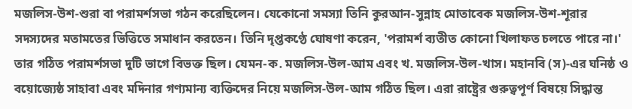মজলিস-উশ-শুরা বা পরামর্শসভা গঠন করেছিলেন। যেকোনো সমস্যা তিনি কুরআন-সুন্নাহ মোতাবেক মজলিস-উশ-শূরার সদস্যদের মতামতের ভিত্তিতে সমাধান করতেন। তিনি দৃপ্তকণ্ঠে ঘোষণা করেন, 'পরামর্শ ব্যতীত কোনো খিলাফত চলতে পারে না।' তার গঠিত পরামর্শসভা দুটি ভাগে বিভক্ত ছিল। যেমন-ক. মজলিস-উল-আম এবং খ. মজলিস-উল-খাস। মহানবি (স)-এর ঘনিষ্ঠ ও বয়োজ্যেষ্ঠ সাহাবা এবং মদিনার গণ্যমান্য ব্যক্তিদের নিয়ে মজলিস-উল-আম গঠিত ছিল। এরা রাষ্ট্রের গুরুত্বপূর্ণ বিষয়ে সিদ্ধান্ত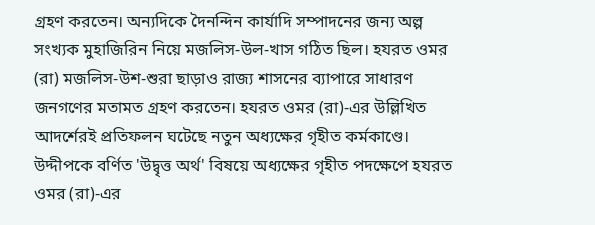গ্রহণ করতেন। অন্যদিকে দৈনন্দিন কার্যাদি সম্পাদনের জন্য অল্প সংখ্যক মুহাজিরিন নিয়ে মজলিস-উল-খাস গঠিত ছিল। হযরত ওমর (রা) মজলিস-উশ-শুরা ছাড়াও রাজ্য শাসনের ব্যাপারে সাধারণ জনগণের মতামত গ্রহণ করতেন। হযরত ওমর (রা)-এর উল্লিখিত আদর্শেরই প্রতিফলন ঘটেছে নতুন অধ্যক্ষের গৃহীত কর্মকাণ্ডে।
উদ্দীপকে বর্ণিত 'উদ্বৃত্ত অর্থ' বিষয়ে অধ্যক্ষের গৃহীত পদক্ষেপে হযরত ওমর (রা)-এর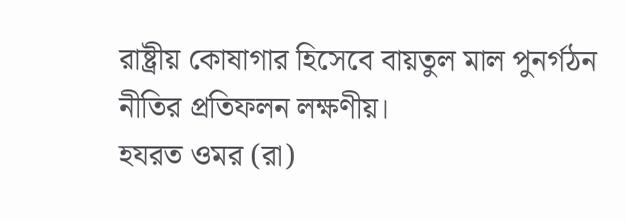রাষ্ট্রীয় কোষাগার হিসেবে বায়তুল মাল পুনর্গঠন নীতির প্রতিফলন লক্ষণীয়।
হযরত ওমর (রা)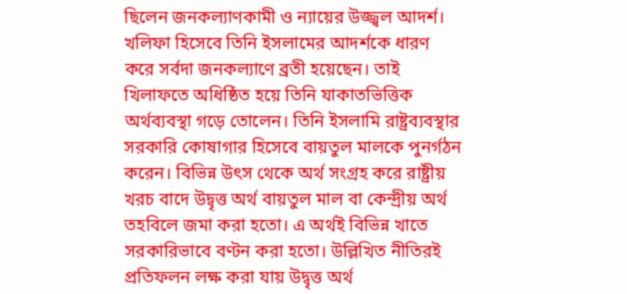ছিলেন জনকল্যাণকামী ও ন্যায়ের উজ্জ্বল আদর্শ। খলিফা হিসেবে তিনি ইসলামের আদর্শকে ধারণ করে সর্বদা জনকল্যাণে ব্রতী হয়েছেন। তাই খিলাফতে অধিষ্ঠিত হয়ে তিনি যাকাতভিত্তিক অর্থব্যবস্থা গড়ে তোলেন। তিনি ইসলামি রাষ্ট্রব্যবস্থার সরকারি কোষাগার হিসেবে বায়তুল মালকে পুনর্গঠন করেন। বিভিন্ন উৎস থেকে অর্থ সংগ্রহ করে রাষ্ট্রীয় খরচ বাদে উদ্বৃত্ত অর্থ বায়তুল মাল বা কেন্দ্রীয় অর্থ তহবিলে জমা করা হতো। এ অর্থই বিভিন্ন খাতে সরকারিভাবে বণ্টন করা হতো। উল্লিখিত নীতিরই প্রতিফলন লক্ষ করা যায় উদ্বৃত্ত অর্থ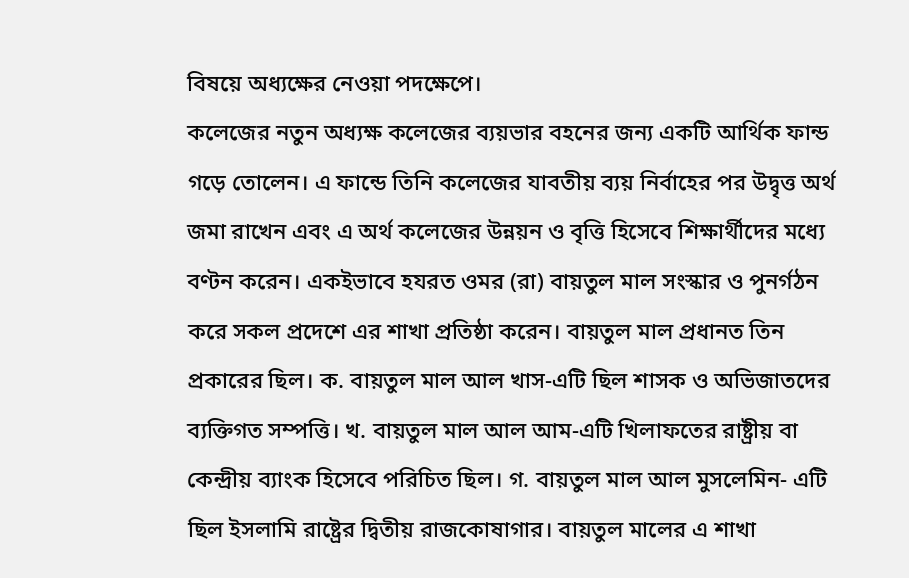বিষয়ে অধ্যক্ষের নেওয়া পদক্ষেপে।
কলেজের নতুন অধ্যক্ষ কলেজের ব্যয়ভার বহনের জন্য একটি আর্থিক ফান্ড গড়ে তোলেন। এ ফান্ডে তিনি কলেজের যাবতীয় ব্যয় নির্বাহের পর উদ্বৃত্ত অর্থ জমা রাখেন এবং এ অর্থ কলেজের উন্নয়ন ও বৃত্তি হিসেবে শিক্ষার্থীদের মধ্যে বণ্টন করেন। একইভাবে হযরত ওমর (রা) বায়তুল মাল সংস্কার ও পুনর্গঠন করে সকল প্রদেশে এর শাখা প্রতিষ্ঠা করেন। বায়তুল মাল প্রধানত তিন প্রকারের ছিল। ক. বায়তুল মাল আল খাস-এটি ছিল শাসক ও অভিজাতদের ব্যক্তিগত সম্পত্তি। খ. বায়তুল মাল আল আম-এটি খিলাফতের রাষ্ট্রীয় বা কেন্দ্রীয় ব্যাংক হিসেবে পরিচিত ছিল। গ. বায়তুল মাল আল মুসলেমিন- এটি ছিল ইসলামি রাষ্ট্রের দ্বিতীয় রাজকোষাগার। বায়তুল মালের এ শাখা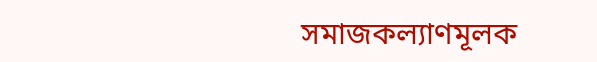সমাজকল্যাণমূলক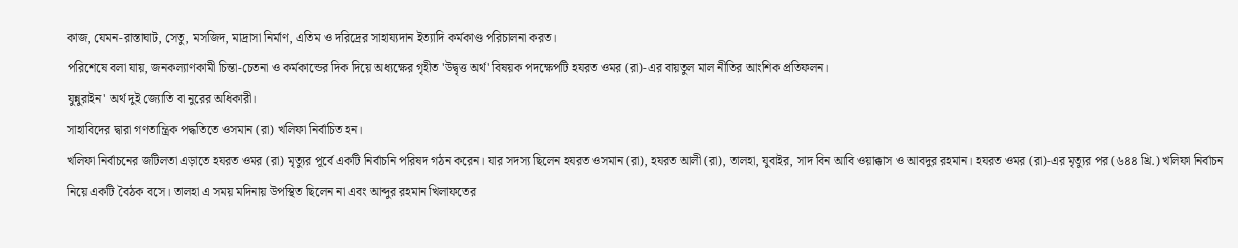কাজ, যেমন-রাস্তাঘাট, সেতু, মসজিদ, মাদ্রাসা নির্মাণ, এতিম ও দরিদ্রের সাহায্যদান ইত্যাদি কর্মকাণ্ড পরিচালনা করত।
পরিশেষে বলা যায়, জনকল্যাণকামী চিন্তা-চেতনা ও কর্মকান্ডের দিক দিয়ে অধ্যক্ষের গৃহীত 'উদ্বৃত্ত অর্থ' বিষয়ক পদক্ষেপটি হযরত ওমর (রা)-এর বায়তুল মাল নীতির আংশিক প্রতিফলন।
যুন্নুরাইন' অর্থ দুই জ্যোতি বা নুরের অধিকারী।
সাহাবিদের দ্বারা গণতান্ত্রিক পদ্ধতিতে ওসমান (রা) খলিফা নির্বাচিত হন।
খলিফা নির্বাচনের জটিলতা এড়াতে হযরত ওমর (রা) মৃত্যুর পূর্বে একটি নির্বাচনি পরিষদ গঠন করেন। যার সদস্য ছিলেন হযরত ওসমান (রা), হযরত আলী (রা), তালহা, যুবাইর, সাদ বিন আবি ওয়াক্কাস ও আবদুর রহমান। হযরত ওমর (রা)-এর মৃত্যুর পর (৬৪৪ খ্রি.) খলিফা নির্বাচন নিয়ে একটি বৈঠক বসে। তালহা এ সময় মদিনায় উপস্থিত ছিলেন না এবং আব্দুর রহমান খিলাফতের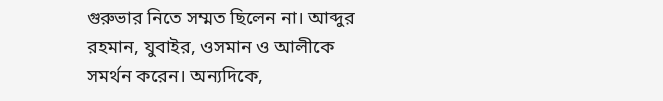গুরুভার নিতে সম্মত ছিলেন না। আব্দুর রহমান, যুবাইর, ওসমান ও আলীকে সমর্থন করেন। অন্যদিকে,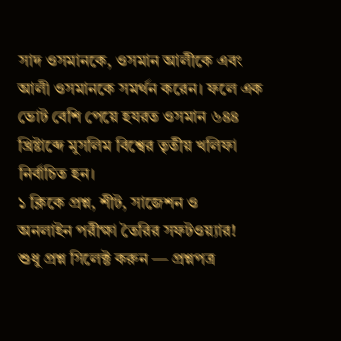সাদ ওসমানকে, ওসমান আলীকে এবং আলী ওসমানকে সমর্থন করেন। ফলে এক ভোট বেশি পেয়ে হযরত ওসমান ৬৪৪ খ্রিষ্টাব্দে মুসলিম বিশ্বের তৃতীয় খলিফা নির্বাচিত হন।
১ ক্লিকে প্রশ্ন, শীট, সাজেশন ও
অনলাইন পরীক্ষা তৈরির সফটওয়্যার!
শুধু প্রশ্ন সিলেক্ট করুন — প্রশ্নপত্র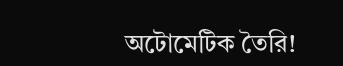অটোমেটিক তৈরি!